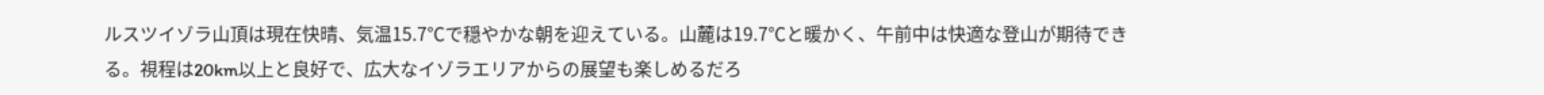ルスツイゾラ山頂は現在快晴、気温15.7℃で穏やかな朝を迎えている。山麓は19.7℃と暖かく、午前中は快適な登山が期待できる。視程は20km以上と良好で、広大なイゾラエリアからの展望も楽しめるだろ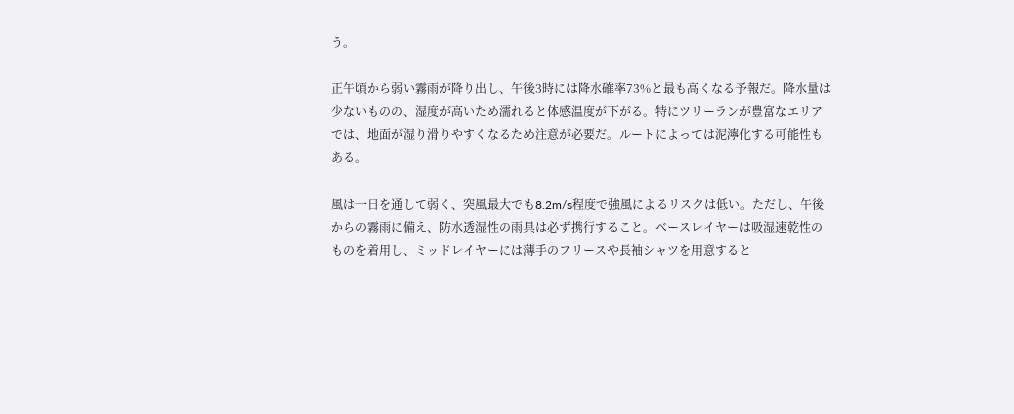う。

正午頃から弱い霧雨が降り出し、午後3時には降水確率73%と最も高くなる予報だ。降水量は少ないものの、湿度が高いため濡れると体感温度が下がる。特にツリーランが豊富なエリアでは、地面が湿り滑りやすくなるため注意が必要だ。ルートによっては泥濘化する可能性もある。

風は一日を通して弱く、突風最大でも8.2m/s程度で強風によるリスクは低い。ただし、午後からの霧雨に備え、防水透湿性の雨具は必ず携行すること。ベースレイヤーは吸湿速乾性のものを着用し、ミッドレイヤーには薄手のフリースや長袖シャツを用意すると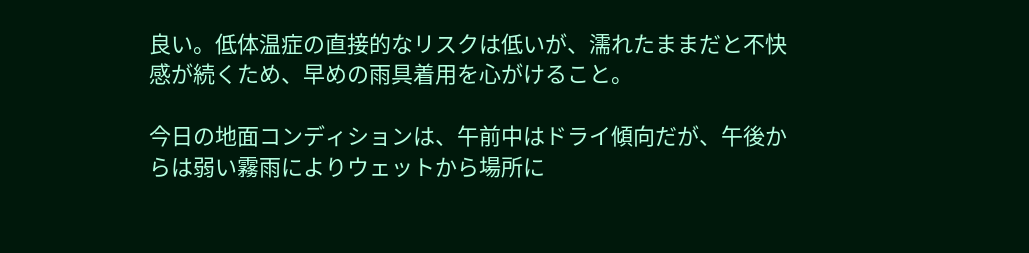良い。低体温症の直接的なリスクは低いが、濡れたままだと不快感が続くため、早めの雨具着用を心がけること。

今日の地面コンディションは、午前中はドライ傾向だが、午後からは弱い霧雨によりウェットから場所に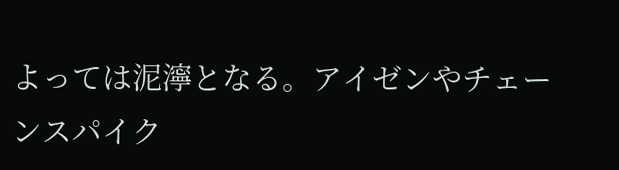よっては泥濘となる。アイゼンやチェーンスパイク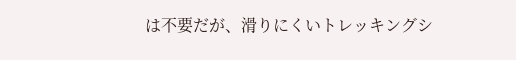は不要だが、滑りにくいトレッキングシ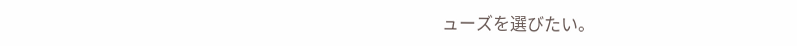ューズを選びたい。